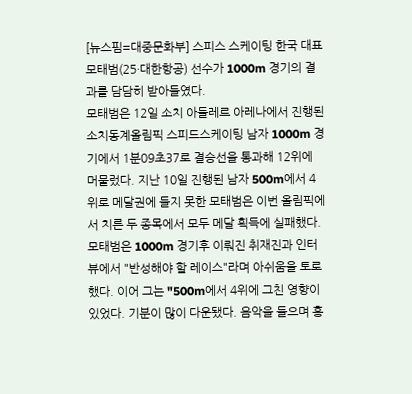[뉴스핌=대중문화부] 스피스 스케이팅 한국 대표 모태범(25·대한항공) 선수가 1000m 경기의 결과를 담담히 받아들였다.
모태범은 12일 소치 아들레르 아레나에서 진행된 소치동계올림픽 스피드스케이팅 남자 1000m 경기에서 1분09초37로 결승선을 통과해 12위에 머물렀다. 지난 10일 진행된 남자 500m에서 4위로 메달권에 들지 못한 모태범은 이번 올림픽에서 치른 두 종목에서 모두 메달 획득에 실패했다.
모태범은 1000m 경기후 이뤄진 취재진과 인터뷰에서 "반성해야 할 레이스"라며 아쉬움을 토로했다. 이어 그는 "500m에서 4위에 그친 영향이 있었다. 기분이 많이 다운됐다. 음악을 들으며 흥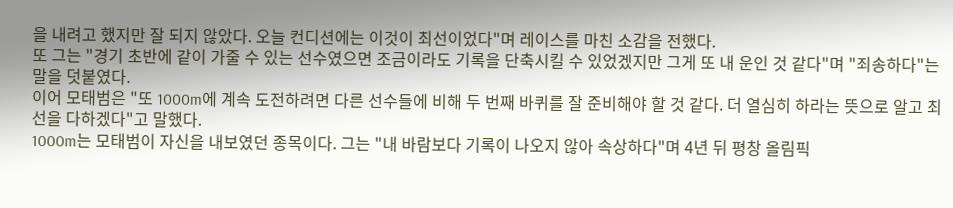을 내려고 했지만 잘 되지 않았다. 오늘 컨디션에는 이것이 최선이었다"며 레이스를 마친 소감을 전했다.
또 그는 "경기 초반에 같이 가줄 수 있는 선수였으면 조금이라도 기록을 단축시킬 수 있었겠지만 그게 또 내 운인 것 같다"며 "죄송하다"는 말을 덧붙였다.
이어 모태범은 "또 1000m에 계속 도전하려면 다른 선수들에 비해 두 번째 바퀴를 잘 준비해야 할 것 같다. 더 열심히 하라는 뜻으로 알고 최선을 다하겠다"고 말했다.
1000m는 모태범이 자신을 내보였던 종목이다. 그는 "내 바람보다 기록이 나오지 않아 속상하다"며 4년 뒤 평창 올림픽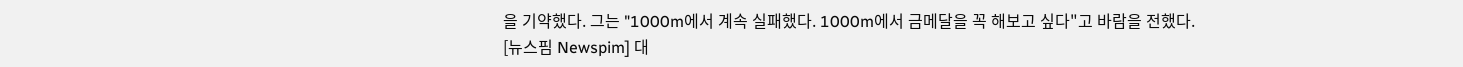을 기약했다. 그는 "1000m에서 계속 실패했다. 1000m에서 금메달을 꼭 해보고 싶다"고 바람을 전했다.
[뉴스핌 Newspim] 대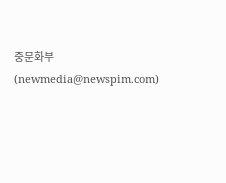중문화부 (newmedia@newspim.com)